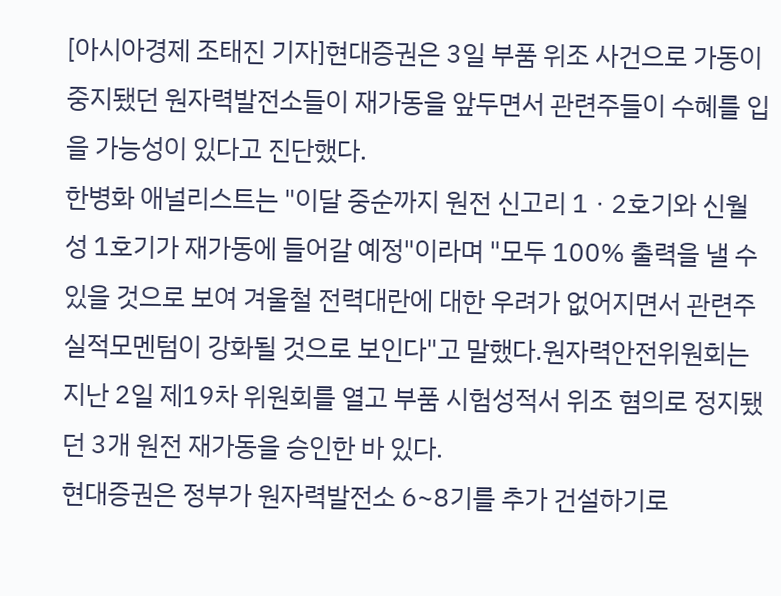[아시아경제 조태진 기자]현대증권은 3일 부품 위조 사건으로 가동이 중지됐던 원자력발전소들이 재가동을 앞두면서 관련주들이 수혜를 입을 가능성이 있다고 진단했다.
한병화 애널리스트는 "이달 중순까지 원전 신고리 1ㆍ2호기와 신월성 1호기가 재가동에 들어갈 예정"이라며 "모두 100% 출력을 낼 수 있을 것으로 보여 겨울철 전력대란에 대한 우려가 없어지면서 관련주 실적모멘텀이 강화될 것으로 보인다"고 말했다.원자력안전위원회는 지난 2일 제19차 위원회를 열고 부품 시험성적서 위조 혐의로 정지됐던 3개 원전 재가동을 승인한 바 있다.
현대증권은 정부가 원자력발전소 6~8기를 추가 건설하기로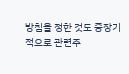방침을 정한 것도 중장기적으로 관련주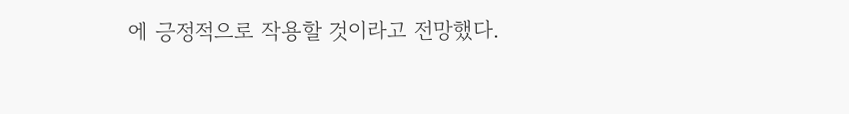에 긍정적으로 작용할 것이라고 전망했다.